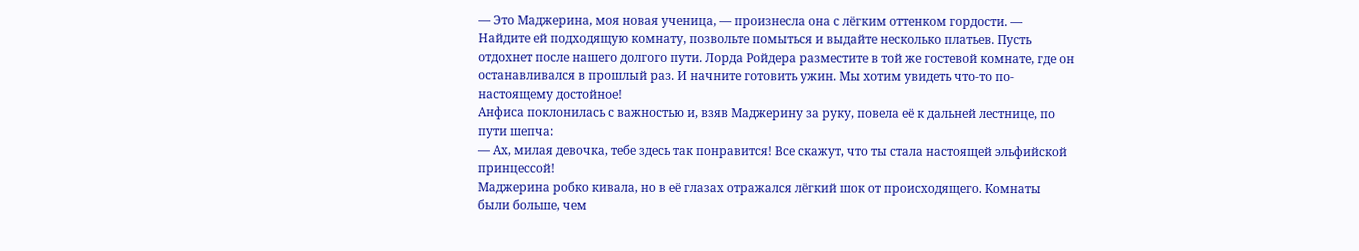— Это Маджерина, моя новая ученица, — произнесла она с лёгким оттенком гордости. — Найдите ей подходящую комнату, позвольте помыться и выдайте несколько платьев. Пусть отдохнет после нашего долгого пути. Лорда Ройдера разместите в той же гостевой комнате, где он останавливался в прошлый раз. И начните готовить ужин. Мы хотим увидеть что-то по-настоящему достойное!
Анфиса поклонилась с важностью и, взяв Маджерину за руку, повела её к дальней лестнице, по пути шепча:
— Ах, милая девочка, тебе здесь так понравится! Все скажут, что ты стала настоящей эльфийской принцессой!
Маджерина робко кивала, но в её глазах отражался лёгкий шок от происходящего. Комнаты были больше, чем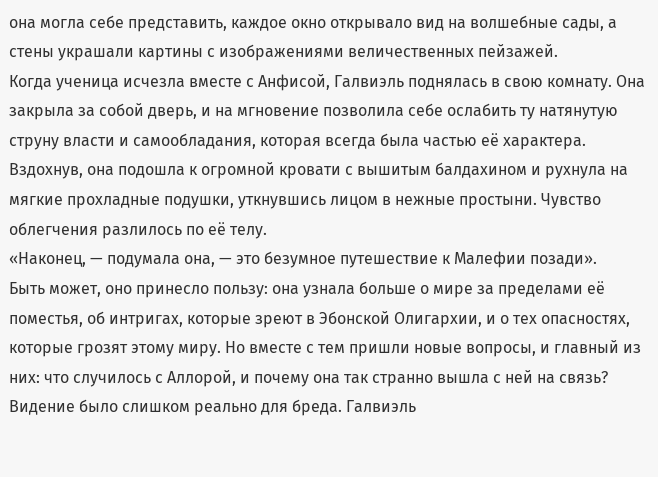она могла себе представить, каждое окно открывало вид на волшебные сады, а стены украшали картины с изображениями величественных пейзажей.
Когда ученица исчезла вместе с Анфисой, Галвиэль поднялась в свою комнату. Она закрыла за собой дверь, и на мгновение позволила себе ослабить ту натянутую струну власти и самообладания, которая всегда была частью её характера. Вздохнув, она подошла к огромной кровати с вышитым балдахином и рухнула на мягкие прохладные подушки, уткнувшись лицом в нежные простыни. Чувство облегчения разлилось по её телу.
«Наконец, — подумала она, — это безумное путешествие к Малефии позади».
Быть может, оно принесло пользу: она узнала больше о мире за пределами её поместья, об интригах, которые зреют в Эбонской Олигархии, и о тех опасностях, которые грозят этому миру. Но вместе с тем пришли новые вопросы, и главный из них: что случилось с Аллорой, и почему она так странно вышла с ней на связь? Видение было слишком реально для бреда. Галвиэль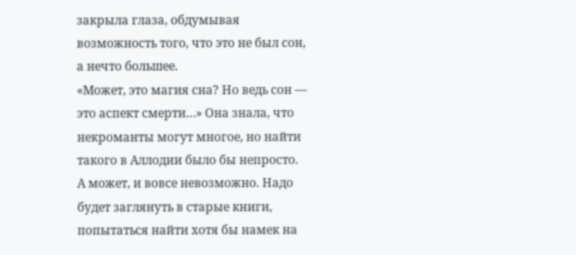закрыла глаза, обдумывая возможность того, что это не был сон, а нечто большее.
«Может, это магия сна? Но ведь сон — это аспект смерти…» Она знала, что некроманты могут многое, но найти такого в Аллодии было бы непросто. А может, и вовсе невозможно. Надо будет заглянуть в старые книги, попытаться найти хотя бы намек на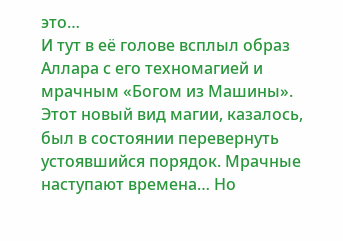это…
И тут в её голове всплыл образ Аллара с его техномагией и мрачным «Богом из Машины». Этот новый вид магии, казалось, был в состоянии перевернуть устоявшийся порядок. Мрачные наступают времена… Но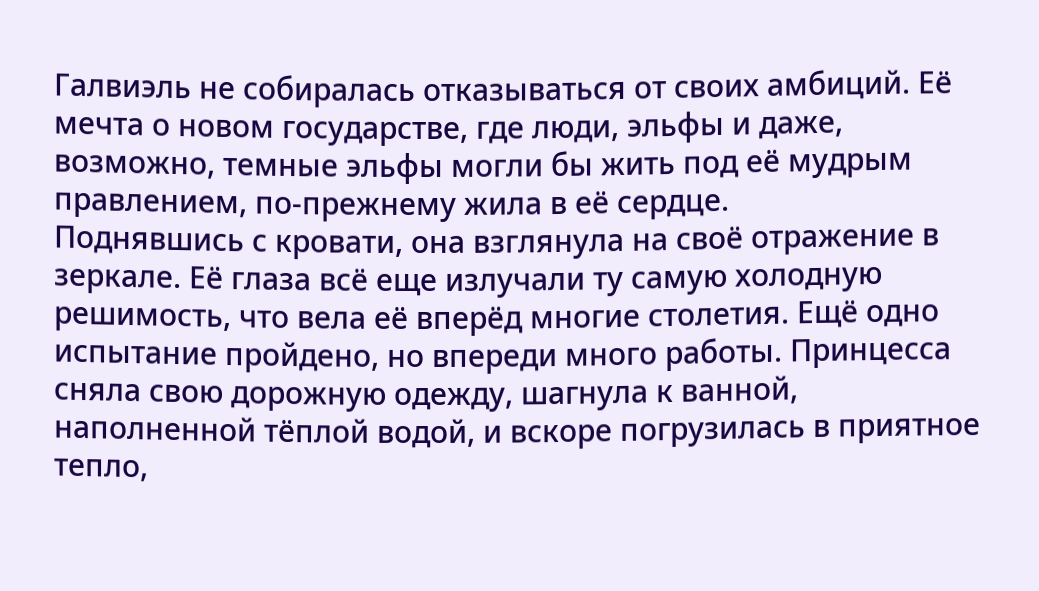Галвиэль не собиралась отказываться от своих амбиций. Её мечта о новом государстве, где люди, эльфы и даже, возможно, темные эльфы могли бы жить под её мудрым правлением, по-прежнему жила в её сердце.
Поднявшись с кровати, она взглянула на своё отражение в зеркале. Её глаза всё еще излучали ту самую холодную решимость, что вела её вперёд многие столетия. Ещё одно испытание пройдено, но впереди много работы. Принцесса сняла свою дорожную одежду, шагнула к ванной, наполненной тёплой водой, и вскоре погрузилась в приятное тепло,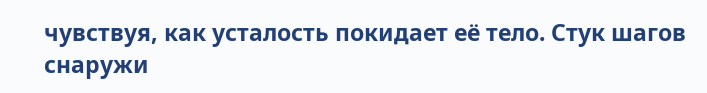чувствуя, как усталость покидает её тело. Стук шагов снаружи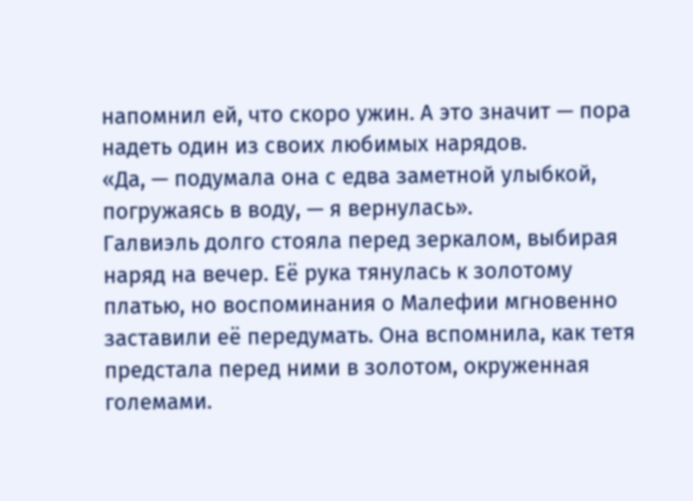напомнил ей, что скоро ужин. А это значит — пора надеть один из своих любимых нарядов.
«Да, — подумала она с едва заметной улыбкой, погружаясь в воду, — я вернулась».
Галвиэль долго стояла перед зеркалом, выбирая наряд на вечер. Её рука тянулась к золотому платью, но воспоминания о Малефии мгновенно заставили её передумать. Она вспомнила, как тетя предстала перед ними в золотом, окруженная големами.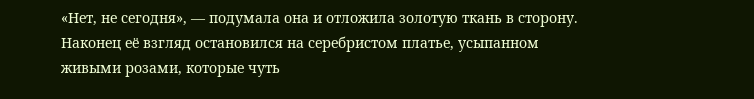«Нет, не сегодня», — подумала она и отложила золотую ткань в сторону. Наконец её взгляд остановился на серебристом платье, усыпанном живыми розами, которые чуть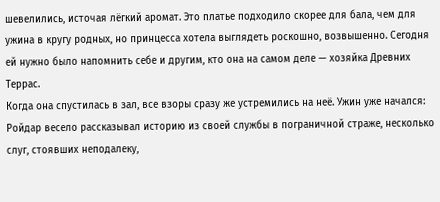шевелились, источая лёгкий аромат. Это платье подходило скорее для бала, чем для ужина в кругу родных, но принцесса хотела выглядеть роскошно, возвышенно. Сегодня ей нужно было напомнить себе и другим, кто она на самом деле — хозяйка Древних Террас.
Когда она спустилась в зал, все взоры сразу же устремились на неё. Ужин уже начался: Ройдар весело рассказывал историю из своей службы в пограничной страже, несколько слуг, стоявших неподалеку,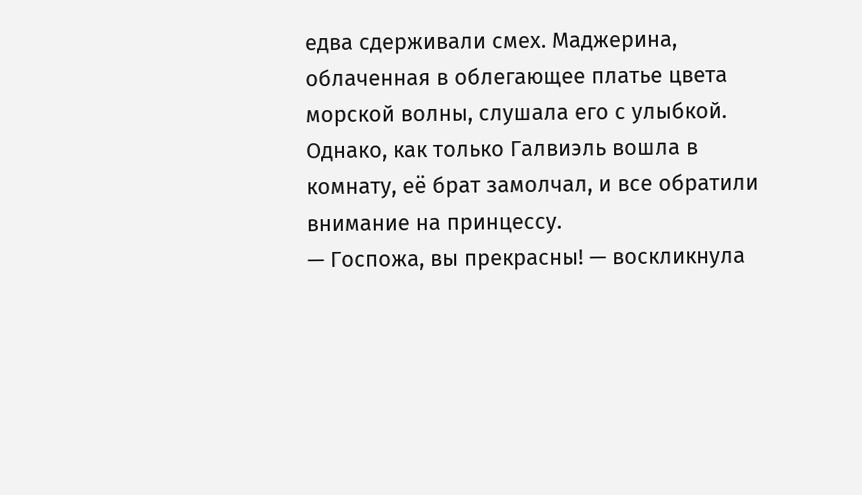едва сдерживали смех. Маджерина, облаченная в облегающее платье цвета морской волны, слушала его с улыбкой. Однако, как только Галвиэль вошла в комнату, её брат замолчал, и все обратили внимание на принцессу.
— Госпожа, вы прекрасны! — воскликнула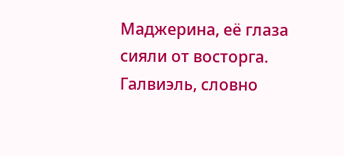Маджерина, её глаза сияли от восторга.
Галвиэль, словно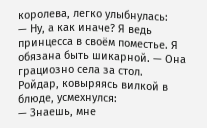королева, легко улыбнулась:
— Ну, а как иначе? Я ведь принцесса в своём поместье. Я обязана быть шикарной. — Она грациозно села за стол.
Ройдар, ковыряясь вилкой в блюде, усмехнулся:
— Знаешь, мне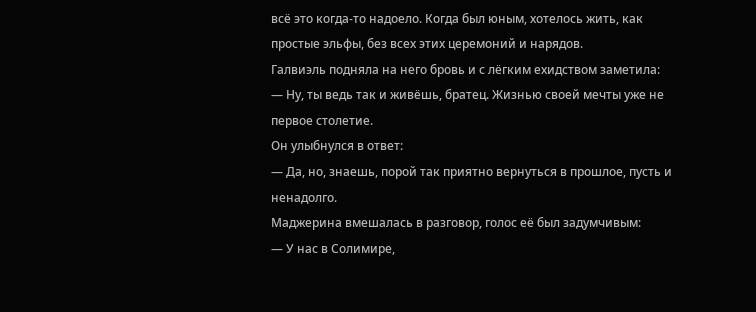всё это когда-то надоело. Когда был юным, хотелось жить, как простые эльфы, без всех этих церемоний и нарядов.
Галвиэль подняла на него бровь и с лёгким ехидством заметила:
— Ну, ты ведь так и живёшь, братец. Жизнью своей мечты уже не первое столетие.
Он улыбнулся в ответ:
— Да, но, знаешь, порой так приятно вернуться в прошлое, пусть и ненадолго.
Маджерина вмешалась в разговор, голос её был задумчивым:
— У нас в Солимире,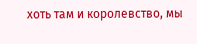хоть там и королевство, мы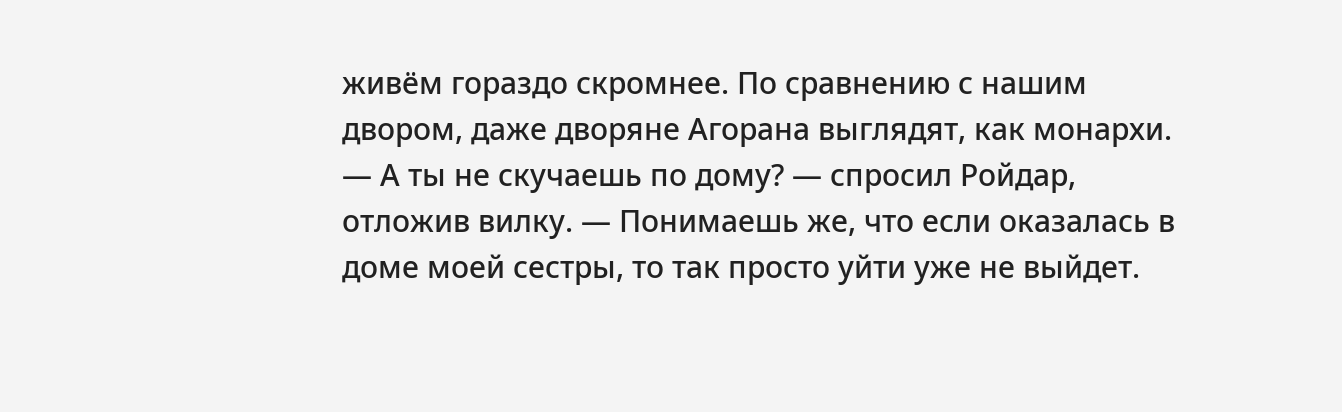живём гораздо скромнее. По сравнению с нашим двором, даже дворяне Агорана выглядят, как монархи.
— А ты не скучаешь по дому? — спросил Ройдар, отложив вилку. — Понимаешь же, что если оказалась в доме моей сестры, то так просто уйти уже не выйдет.